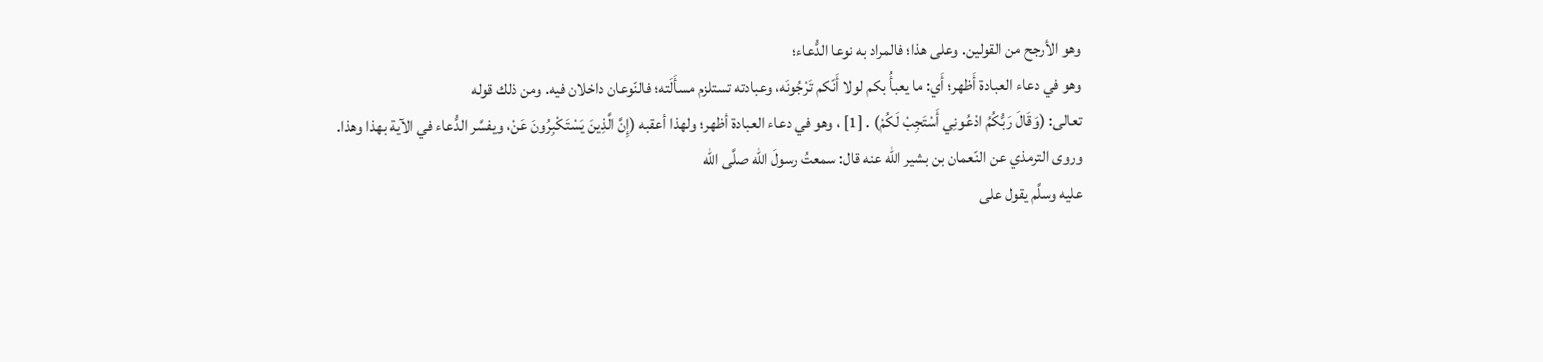وهو الأرجح من القولين. وعلى هذا؛ فالمراد به نوعا الدُّعاء؛
وهو في دعاء العبادة أَظهر؛ أَي: ما يعبأُ بكم لولا أَنّكم تَرْجُونَه، وعبادته تستلزم مسأَلَته؛ فالنّوعان داخلان فيه. ومن ذلك قوله
تعالى: (وَقَالَ رَبُّكُمُ ادْعُونِي أَسْتَجِبْ لَكُمْ) . [1] ، وهو في دعاء العبادة أظهر؛ ولهذا أعقبه (إِنَّ الَّذِينَ يَسْتَكْبِرُونَ عَنْ، ويفسَّر الدُّعاء في الآية بهذا وهذا. وروى الترمذي عن النّعمان بن بشير الله عنه قال: سمعتُ رسولَ الله صلَّى الله
عليه وسلَّم يقول على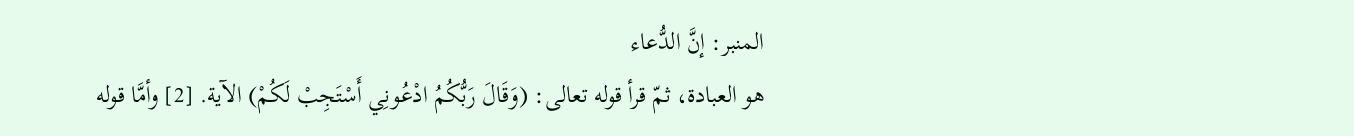المنبر: إنَّ الدُّعاء
هو العبادة، ثمّ قرأ قوله تعالى: (وَقَالَ رَبُّكُمُ ادْعُونِي أَسْتَجِبْ لَكُمْ) الآية. [2] وأمَّا قوله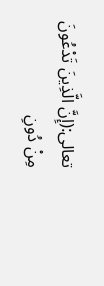تعالى:(إِنَّ الَّذِينَ تَدْعُونَ
مِنْ دُونِ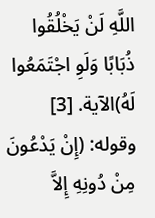اللَّهِ لَنْ يَخْلُقُوا ذُبَابًا وَلَوِ اجْتَمَعُوا لَهُ)الآية. [3] وقوله: (إِنْ يَدْعُونَ مِنْ دُونِهِ إِلاَّ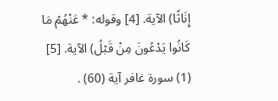إِنَاثًا) الآية. [4] وقوله: * عَنْهُمْ مَا كَانُوا يَدْعُونَ مِنْ قَبْلُ) الآية. [5]
(1) سورة غافر آية (60) .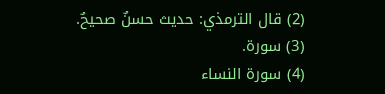(2) قال الترمذي: حديث حسنٌ صحيحٌ.
(3) سورة.
(4) سورة النساء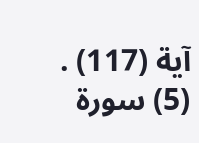آية (117) .
(5) سورة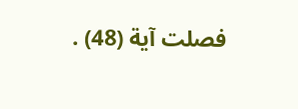فصلت آية (48) .